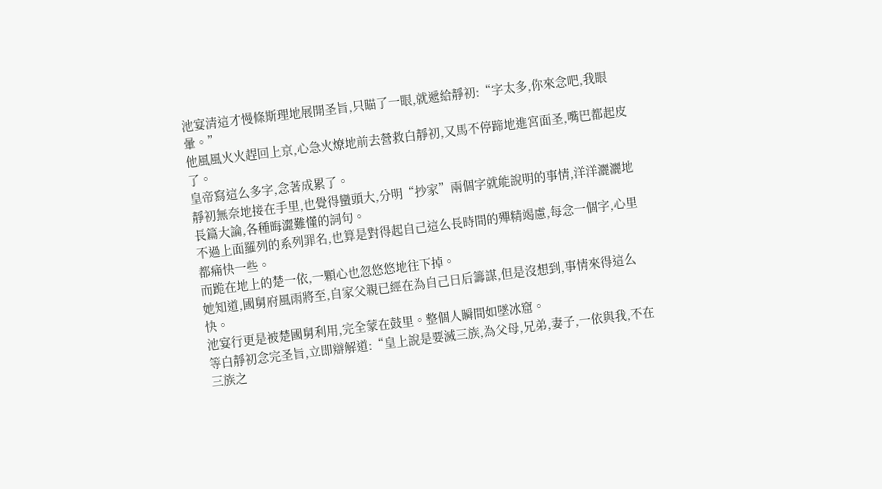池宴清這才慢條斯理地展開圣旨,只瞄了一眼,就遞給靜初:“字太多,你來念吧,我眼暈。”
他風風火火趕回上京,心急火燎地前去營救白靜初,又馬不停蹄地進宮面圣,嘴巴都起皮了。
皇帝寫這么多字,念著成累了。
靜初無奈地接在手里,也覺得蠻頭大,分明“抄家”兩個字就能說明的事情,洋洋灑灑地長篇大論,各種晦澀難懂的詞句。
不過上面羅列的系列罪名,也算是對得起自己這么長時間的殫精竭慮,每念一個字,心里都痛快一些。
而跪在地上的楚一依,一顆心也忽悠悠地往下掉。
她知道,國舅府風雨將至,自家父親已經在為自己日后籌謀,但是沒想到,事情來得這么快。
池宴行更是被楚國舅利用,完全蒙在鼓里。整個人瞬間如墜冰窟。
等白靜初念完圣旨,立即辯解道:“皇上說是要滅三族,為父母,兄弟,妻子,一依與我,不在三族之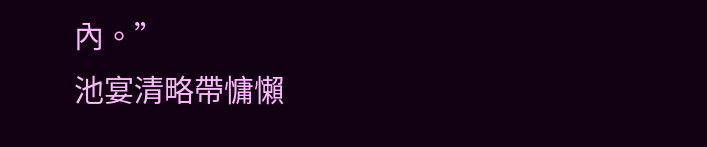內。”
池宴清略帶慵懶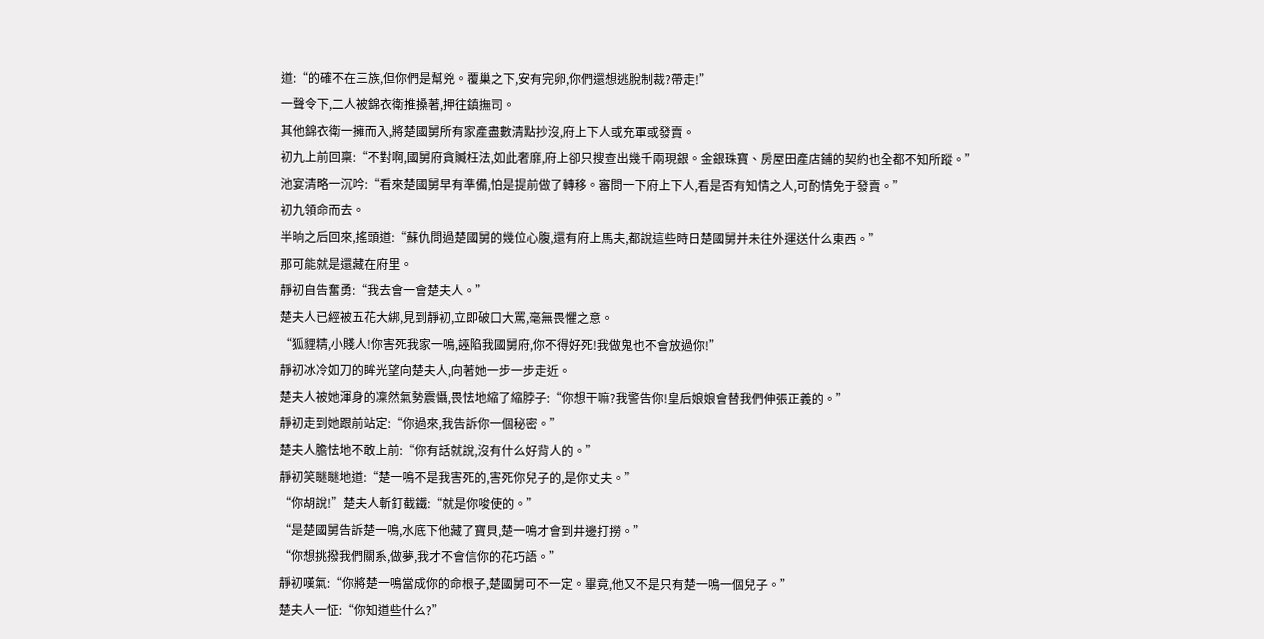道:“的確不在三族,但你們是幫兇。覆巢之下,安有完卵,你們還想逃脫制裁?帶走!”
一聲令下,二人被錦衣衛推搡著,押往鎮撫司。
其他錦衣衛一擁而入,將楚國舅所有家產盡數清點抄沒,府上下人或充軍或發賣。
初九上前回稟:“不對啊,國舅府貪贓枉法,如此奢靡,府上卻只搜查出幾千兩現銀。金銀珠寶、房屋田產店鋪的契約也全都不知所蹤。”
池宴清略一沉吟:“看來楚國舅早有準備,怕是提前做了轉移。審問一下府上下人,看是否有知情之人,可酌情免于發賣。”
初九領命而去。
半晌之后回來,搖頭道:“蘇仇問過楚國舅的幾位心腹,還有府上馬夫,都說這些時日楚國舅并未往外運送什么東西。”
那可能就是還藏在府里。
靜初自告奮勇:“我去會一會楚夫人。”
楚夫人已經被五花大綁,見到靜初,立即破口大罵,毫無畏懼之意。
“狐貍精,小賤人!你害死我家一鳴,誣陷我國舅府,你不得好死!我做鬼也不會放過你!”
靜初冰冷如刀的眸光望向楚夫人,向著她一步一步走近。
楚夫人被她渾身的凜然氣勢震懾,畏怯地縮了縮脖子:“你想干嘛?我警告你!皇后娘娘會替我們伸張正義的。”
靜初走到她跟前站定:“你過來,我告訴你一個秘密。”
楚夫人膽怯地不敢上前:“你有話就說,沒有什么好背人的。”
靜初笑瞇瞇地道:“楚一鳴不是我害死的,害死你兒子的,是你丈夫。”
“你胡說!”楚夫人斬釘截鐵:“就是你唆使的。”
“是楚國舅告訴楚一鳴,水底下他藏了寶貝,楚一鳴才會到井邊打撈。”
“你想挑撥我們關系,做夢,我才不會信你的花巧語。”
靜初嘆氣:“你將楚一鳴當成你的命根子,楚國舅可不一定。畢竟,他又不是只有楚一鳴一個兒子。”
楚夫人一怔:“你知道些什么?”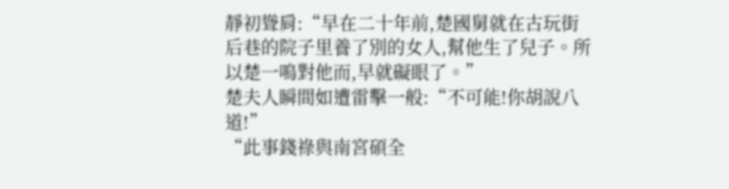靜初聳肩:“早在二十年前,楚國舅就在古玩街后巷的院子里養了別的女人,幫他生了兒子。所以楚一鳴對他而,早就礙眼了。”
楚夫人瞬間如遭雷擊一般:“不可能!你胡說八道!”
“此事錢祿與南宮碩全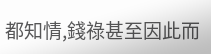都知情,錢祿甚至因此而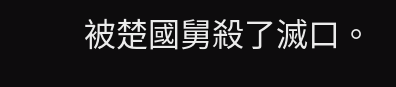被楚國舅殺了滅口。